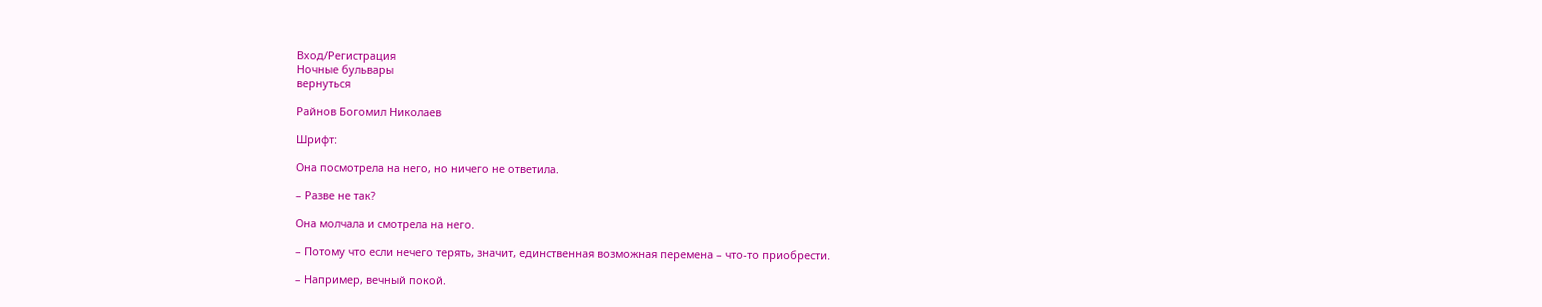Вход/Регистрация
Ночные бульвары
вернуться

Райнов Богомил Николаев

Шрифт:

Она посмотрела на него, но ничего не ответила.

– Разве не так?

Она молчала и смотрела на него.

– Потому что если нечего терять, значит, единственная возможная перемена – что-то приобрести.

– Например, вечный покой.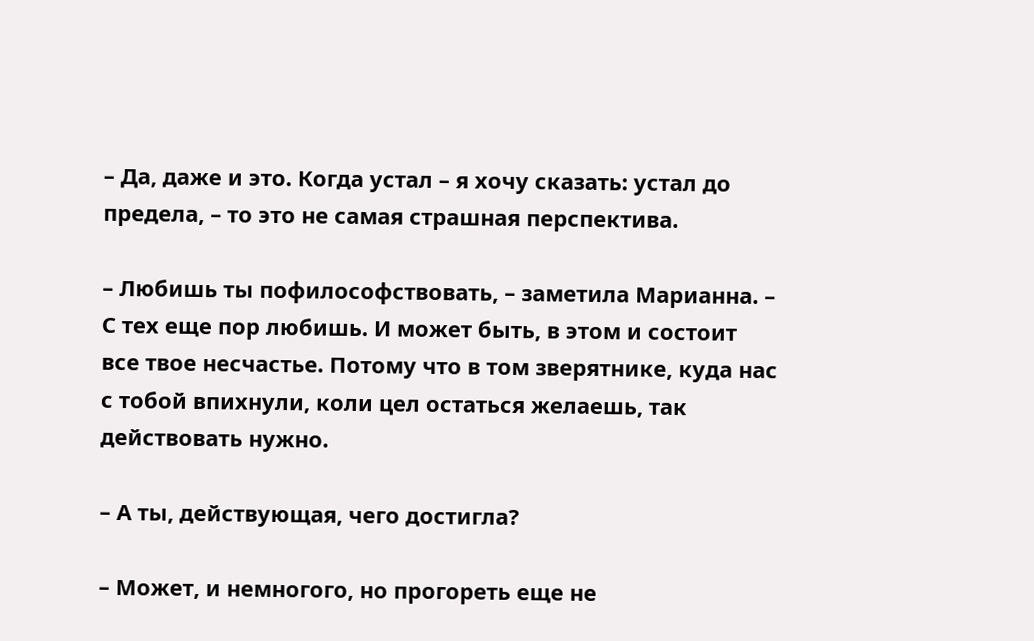– Да, даже и это. Когда устал – я хочу сказать: устал до предела, – то это не самая страшная перспектива.

– Любишь ты пофилософствовать, – заметила Марианна. – С тех еще пор любишь. И может быть, в этом и состоит все твое несчастье. Потому что в том зверятнике, куда нас с тобой впихнули, коли цел остаться желаешь, так действовать нужно.

– А ты, действующая, чего достигла?

– Может, и немногого, но прогореть еще не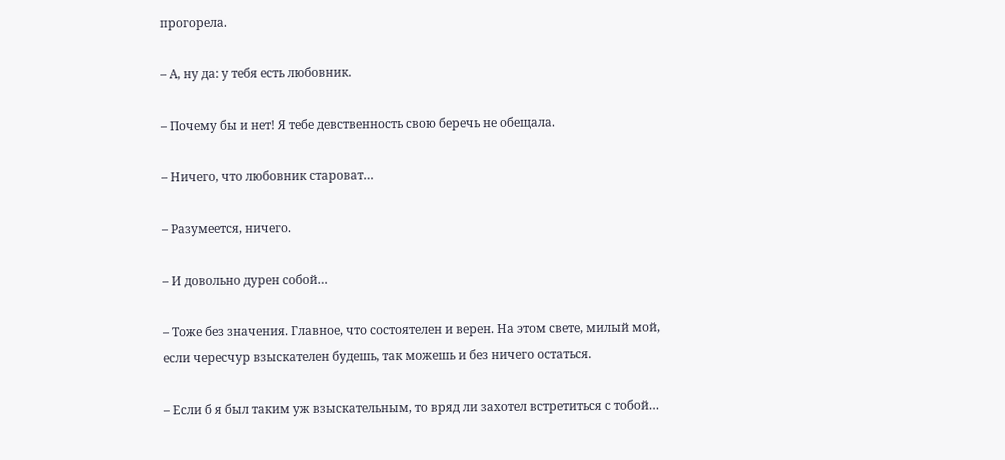прогорела.

– А, ну да: у тебя есть любовник.

– Почему бы и нет! Я тебе девственность свою беречь не обещала.

– Ничего, что любовник староват…

– Разумеется, ничего.

– И довольно дурен собой…

– Тоже без значения. Главное, что состоятелен и верен. На этом свете, милый мой, если чересчур взыскателен будешь, так можешь и без ничего остаться.

– Если б я был таким уж взыскательным, то вряд ли захотел встретиться с тобой…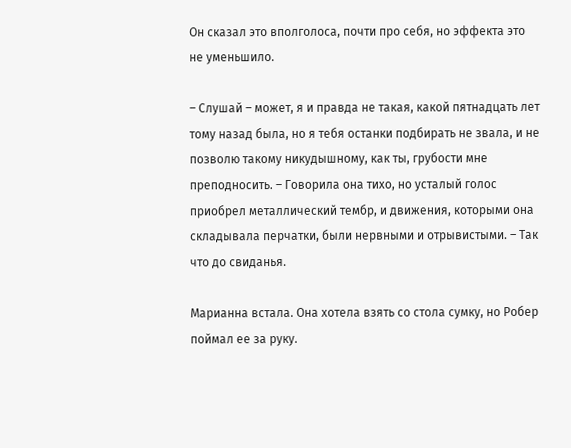Он сказал это вполголоса, почти про себя, но эффекта это не уменьшило.

– Слушай – может, я и правда не такая, какой пятнадцать лет тому назад была, но я тебя останки подбирать не звала, и не позволю такому никудышному, как ты, грубости мне преподносить. – Говорила она тихо, но усталый голос приобрел металлический тембр, и движения, которыми она складывала перчатки, были нервными и отрывистыми. – Так что до свиданья.

Марианна встала. Она хотела взять со стола сумку, но Робер поймал ее за руку.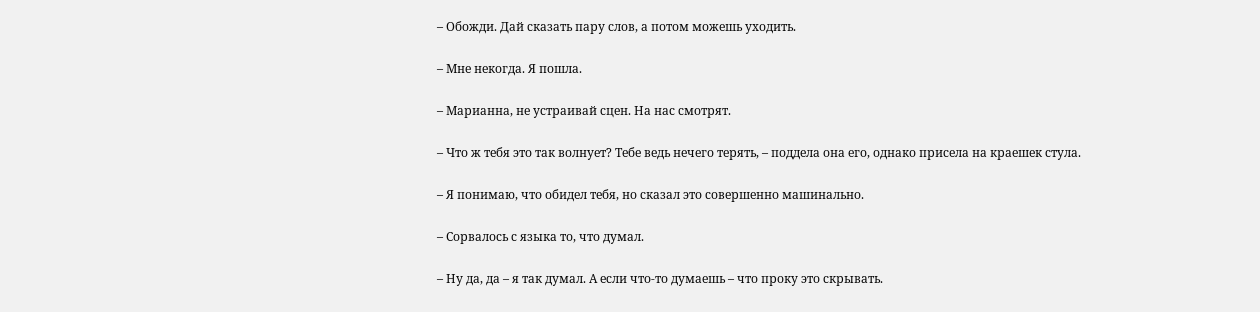– Обожди. Дай сказать пару слов, а потом можешь уходить.

– Мне некогда. Я пошла.

– Марианна, не устраивай сцен. На нас смотрят.

– Что ж тебя это так волнует? Тебе ведь нечего терять, – поддела она его, однако присела на краешек стула.

– Я понимаю, что обидел тебя, но сказал это совершенно машинально.

– Сорвалось с языка то, что думал.

– Ну да, да – я так думал. А если что-то думаешь – что проку это скрывать.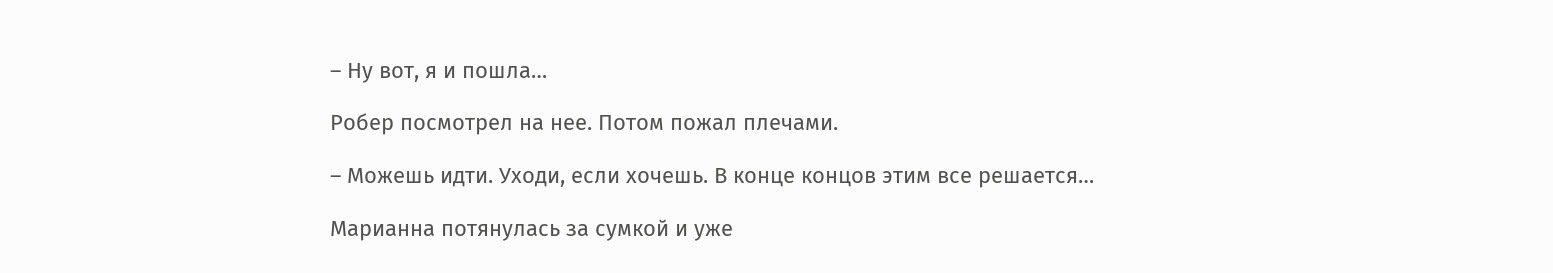– Ну вот, я и пошла…

Робер посмотрел на нее. Потом пожал плечами.

– Можешь идти. Уходи, если хочешь. В конце концов этим все решается…

Марианна потянулась за сумкой и уже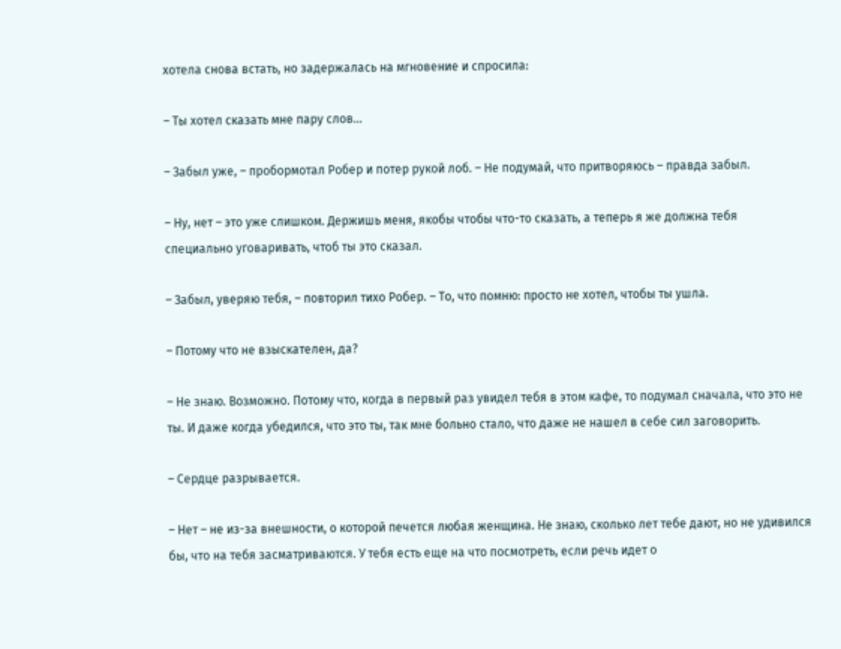хотела снова встать, но задержалась на мгновение и спросила:

– Ты хотел сказать мне пару слов…

– Забыл уже, – пробормотал Робер и потер рукой лоб. – Не подумай, что притворяюсь – правда забыл.

– Ну, нет – это уже слишком. Держишь меня, якобы чтобы что-то сказать, а теперь я же должна тебя специально уговаривать, чтоб ты это сказал.

– Забыл, уверяю тебя, – повторил тихо Робер. – То, что помню: просто не хотел, чтобы ты ушла.

– Потому что не взыскателен, да?

– Не знаю. Возможно. Потому что, когда в первый раз увидел тебя в этом кафе, то подумал сначала, что это не ты. И даже когда убедился, что это ты, так мне больно стало, что даже не нашел в себе сил заговорить.

– Сердце разрывается.

– Нет – не из-за внешности, о которой печется любая женщина. Не знаю, сколько лет тебе дают, но не удивился бы, что на тебя засматриваются. У тебя есть еще на что посмотреть, если речь идет о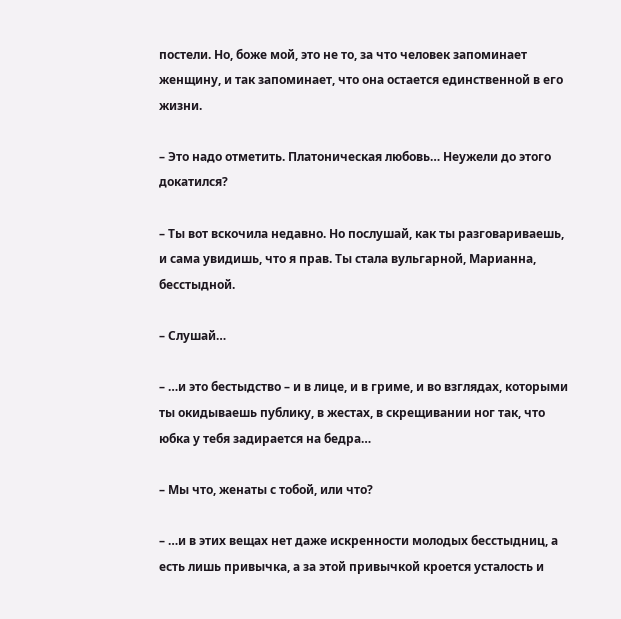постели. Но, боже мой, это не то, за что человек запоминает женщину, и так запоминает, что она остается единственной в его жизни.

– Это надо отметить. Платоническая любовь… Неужели до этого докатился?

– Ты вот вскочила недавно. Но послушай, как ты разговариваешь, и сама увидишь, что я прав. Ты стала вульгарной, Марианна, бесстыдной.

– Слушай…

– …и это бестыдство – и в лице, и в гриме, и во взглядах, которыми ты окидываешь публику, в жестах, в скрещивании ног так, что юбка у тебя задирается на бедра…

– Мы что, женаты с тобой, или что?

– …и в этих вещах нет даже искренности молодых бесстыдниц, а есть лишь привычка, а за этой привычкой кроется усталость и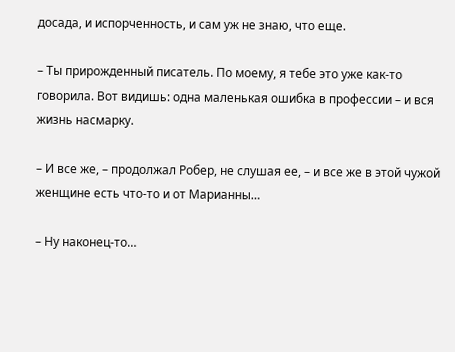досада, и испорченность, и сам уж не знаю, что еще.

– Ты прирожденный писатель. По моему, я тебе это уже как-то говорила. Вот видишь: одна маленькая ошибка в профессии – и вся жизнь насмарку.

– И все же, – продолжал Робер, не слушая ее, – и все же в этой чужой женщине есть что-то и от Марианны…

– Ну наконец-то…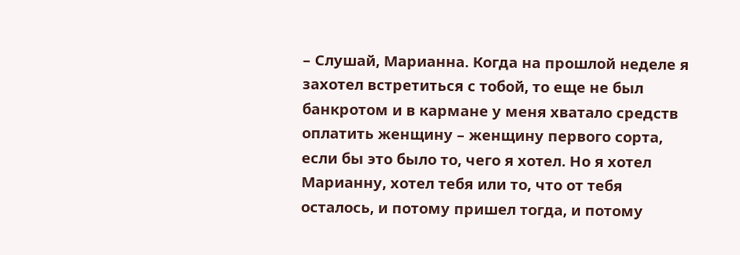– Слушай, Марианна. Когда на прошлой неделе я захотел встретиться с тобой, то еще не был банкротом и в кармане у меня хватало средств оплатить женщину – женщину первого сорта, если бы это было то, чего я хотел. Но я хотел Марианну, хотел тебя или то, что от тебя осталось, и потому пришел тогда, и потому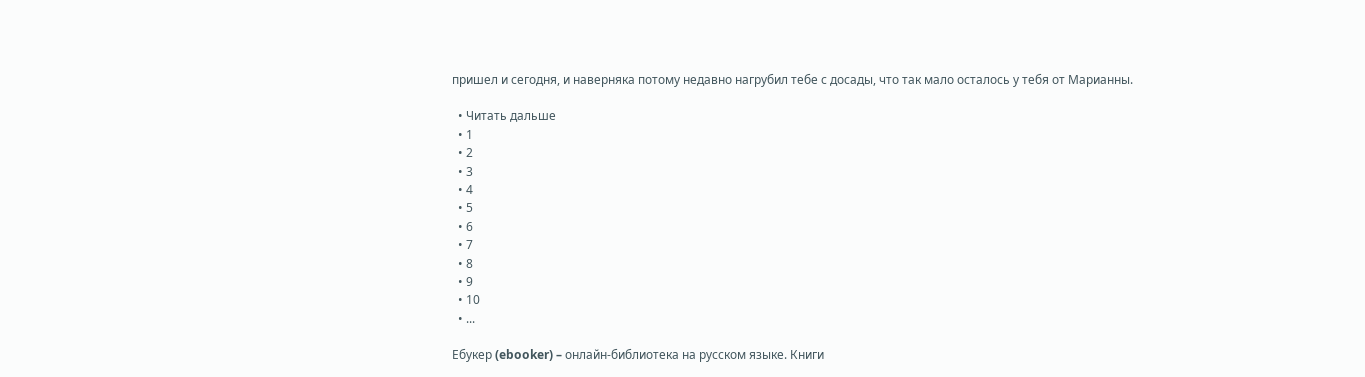пришел и сегодня, и наверняка потому недавно нагрубил тебе с досады, что так мало осталось у тебя от Марианны.

  • Читать дальше
  • 1
  • 2
  • 3
  • 4
  • 5
  • 6
  • 7
  • 8
  • 9
  • 10
  • ...

Ебукер (ebooker) – онлайн-библиотека на русском языке. Книги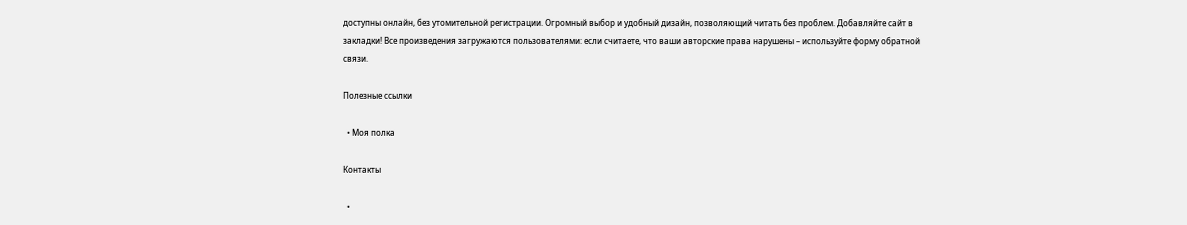доступны онлайн, без утомительной регистрации. Огромный выбор и удобный дизайн, позволяющий читать без проблем. Добавляйте сайт в закладки! Все произведения загружаются пользователями: если считаете, что ваши авторские права нарушены – используйте форму обратной связи.

Полезные ссылки

  • Моя полка

Контакты

  •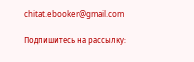chitat.ebooker@gmail.com

Подпишитесь на рассылку: